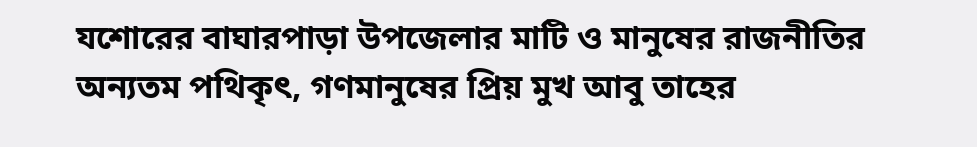যশোরের বাঘারপাড়া উপজেলার মাটি ও মানুষের রাজনীতির অন্যতম পথিকৃৎ, গণমানুষের প্রিয় মুখ আবু তাহের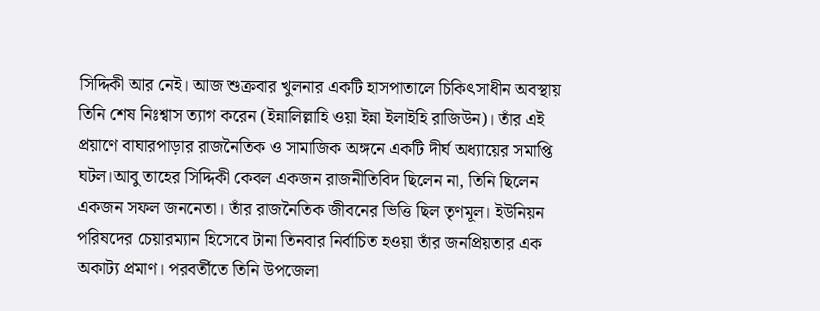সিদ্দিকী আর নেই। আজ শুক্রবার খুলনার একটি হাসপাতালে চিকিৎসাধীন অবস্থায় তিনি শেষ নিঃশ্বাস ত্যাগ করেন (ইন্নালিল্লাহি ওয়া ইন্না ইলাইহি রাজিউন)। তাঁর এই প্রয়াণে বাঘারপাড়ার রাজনৈতিক ও সামাজিক অঙ্গনে একটি দীর্ঘ অধ্যায়ের সমাপ্তি ঘটল।আবু তাহের সিদ্দিকী কেবল একজন রাজনীতিবিদ ছিলেন না, তিনি ছিলেন একজন সফল জননেতা। তাঁর রাজনৈতিক জীবনের ভিত্তি ছিল তৃণমূল। ইউনিয়ন পরিষদের চেয়ারম্যান হিসেবে টানা তিনবার নির্বাচিত হওয়া তাঁর জনপ্রিয়তার এক অকাট্য প্রমাণ। পরবর্তীতে তিনি উপজেলা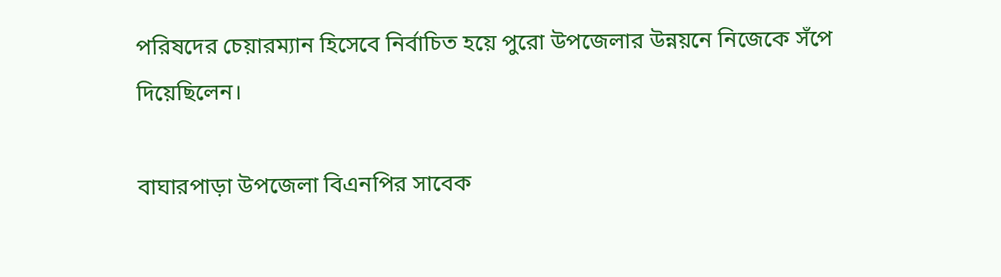পরিষদের চেয়ারম্যান হিসেবে নির্বাচিত হয়ে পুরো উপজেলার উন্নয়নে নিজেকে সঁপে দিয়েছিলেন।

বাঘারপাড়া উপজেলা বিএনপির সাবেক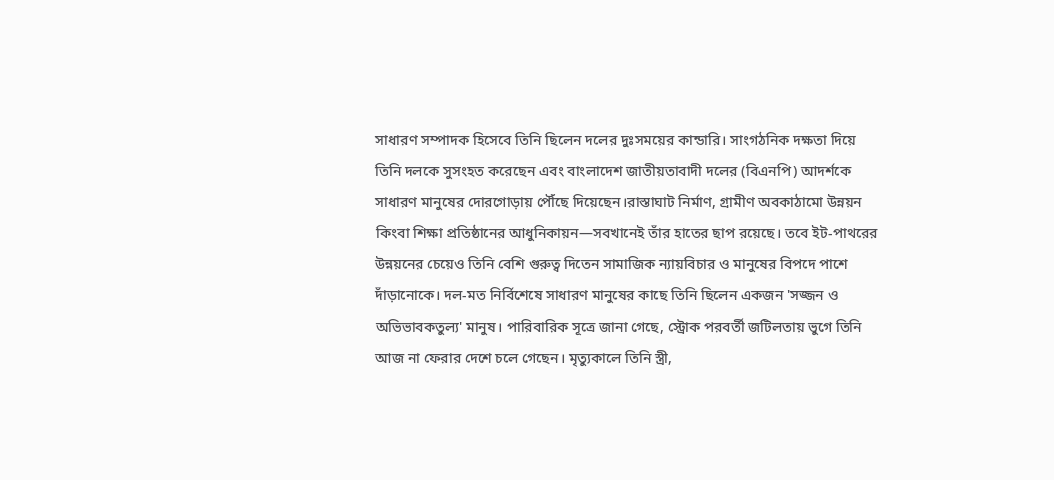সাধারণ সম্পাদক হিসেবে তিনি ছিলেন দলের দুঃসময়ের কান্ডারি। সাংগঠনিক দক্ষতা দিয়ে তিনি দলকে সুসংহত করেছেন এবং বাংলাদেশ জাতীয়তাবাদী দলের (বিএনপি) আদর্শকে সাধারণ মানুষের দোরগোড়ায় পৌঁছে দিয়েছেন।রাস্তাঘাট নির্মাণ, গ্রামীণ অবকাঠামো উন্নয়ন কিংবা শিক্ষা প্রতিষ্ঠানের আধুনিকায়ন—সবখানেই তাঁর হাতের ছাপ রয়েছে। তবে ইট-পাথরের উন্নয়নের চেয়েও তিনি বেশি গুরুত্ব দিতেন সামাজিক ন্যায়বিচার ও মানুষের বিপদে পাশে দাঁড়ানোকে। দল-মত নির্বিশেষে সাধারণ মানুষের কাছে তিনি ছিলেন একজন 'সজ্জন ও অভিভাবকতুল্য' মানুষ। পারিবারিক সূত্রে জানা গেছে, স্ট্রোক পরবর্তী জটিলতায় ভুগে তিনি আজ না ফেরার দেশে চলে গেছেন। মৃত্যুকালে তিনি স্ত্রী,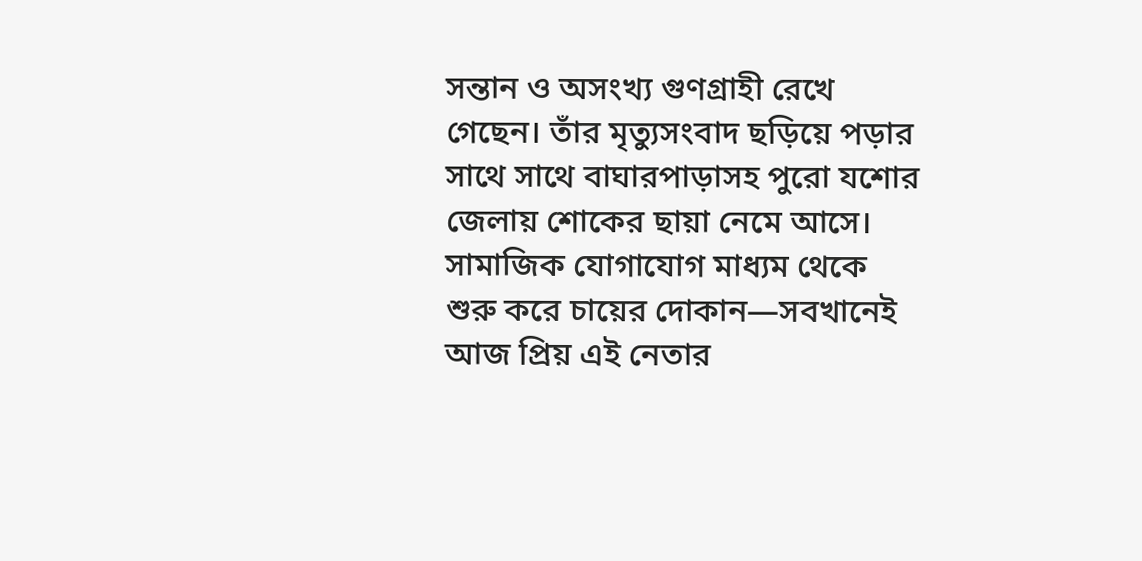সন্তান ও অসংখ্য গুণগ্রাহী রেখে গেছেন। তাঁর মৃত্যুসংবাদ ছড়িয়ে পড়ার সাথে সাথে বাঘারপাড়াসহ পুরো যশোর জেলায় শোকের ছায়া নেমে আসে। সামাজিক যোগাযোগ মাধ্যম থেকে শুরু করে চায়ের দোকান—সবখানেই আজ প্রিয় এই নেতার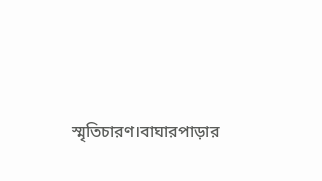স্মৃতিচারণ।বাঘারপাড়ার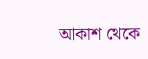আকাশ থেকে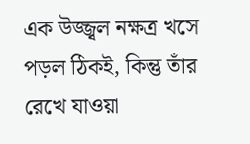এক উজ্জ্বল নক্ষত্র খসে পড়ল ঠিকই, কিন্তু তাঁর রেখে যাওয়া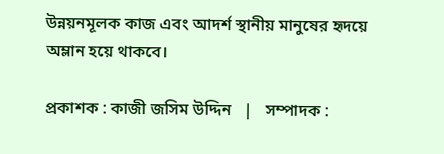উন্নয়নমূলক কাজ এবং আদর্শ স্থানীয় মানুষের হৃদয়ে অম্লান হয়ে থাকবে।

প্রকাশক : কাজী জসিম উদ্দিন   |   সম্পাদক :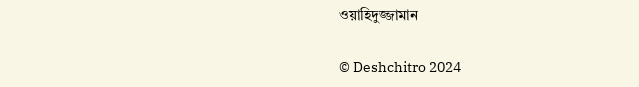ওয়াহিদুজ্জামান

© Deshchitro 2024